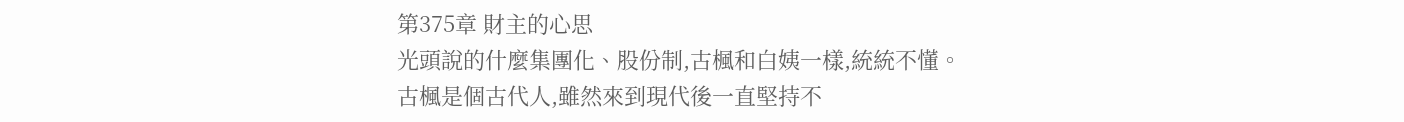第375章 財主的心思
光頭說的什麼集團化、股份制,古楓和白姨一樣,統統不懂。
古楓是個古代人,雖然來到現代後一直堅持不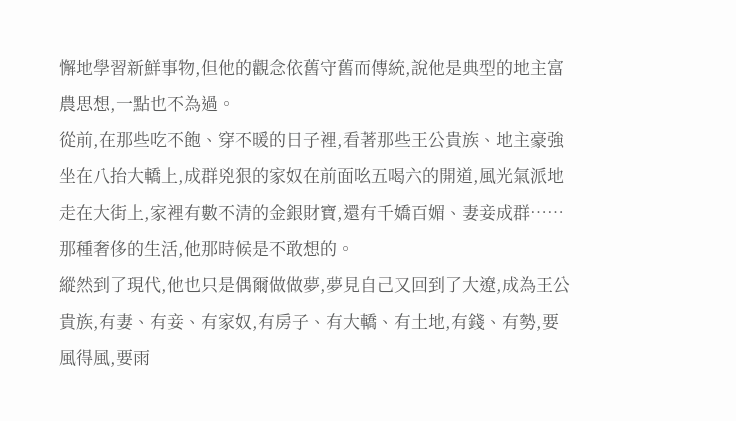懈地學習新鮮事物,但他的觀念依舊守舊而傳統,說他是典型的地主富農思想,一點也不為過。
從前,在那些吃不飽、穿不暖的日子裡,看著那些王公貴族、地主豪強坐在八抬大轎上,成群兇狠的家奴在前面吆五喝六的開道,風光氣派地走在大街上,家裡有數不清的金銀財寶,還有千嬌百媚、妻妾成群……
那種奢侈的生活,他那時候是不敢想的。
縱然到了現代,他也只是偶爾做做夢,夢見自己又回到了大遼,成為王公貴族,有妻、有妾、有家奴,有房子、有大轎、有土地,有錢、有勢,要風得風,要雨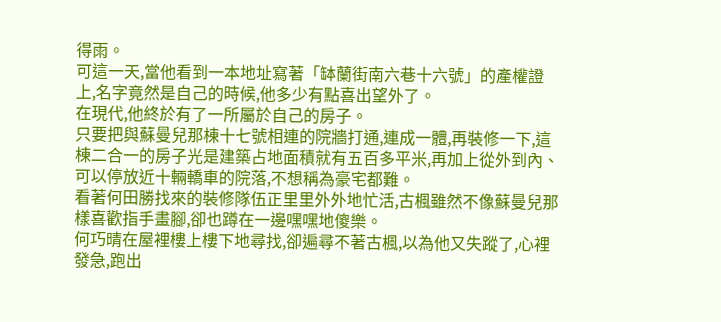得雨。
可這一天,當他看到一本地址寫著「缽蘭街南六巷十六號」的產權證上,名字竟然是自己的時候,他多少有點喜出望外了。
在現代,他終於有了一所屬於自己的房子。
只要把與蘇曼兒那棟十七號相連的院牆打通,連成一體,再裝修一下,這棟二合一的房子光是建築占地面積就有五百多平米,再加上從外到內、可以停放近十輛轎車的院落,不想稱為豪宅都難。
看著何田勝找來的裝修隊伍正里里外外地忙活,古楓雖然不像蘇曼兒那樣喜歡指手畫腳,卻也蹲在一邊嘿嘿地傻樂。
何巧晴在屋裡樓上樓下地尋找,卻遍尋不著古楓,以為他又失蹤了,心裡發急,跑出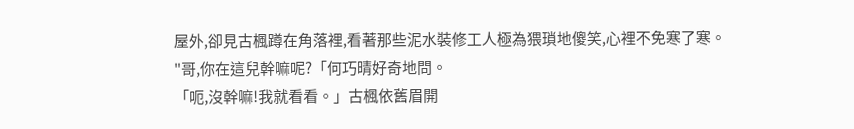屋外,卻見古楓蹲在角落裡,看著那些泥水裝修工人極為猥瑣地傻笑,心裡不免寒了寒。
"哥,你在這兒幹嘛呢?「何巧晴好奇地問。
「呃,沒幹嘛!我就看看。」古楓依舊眉開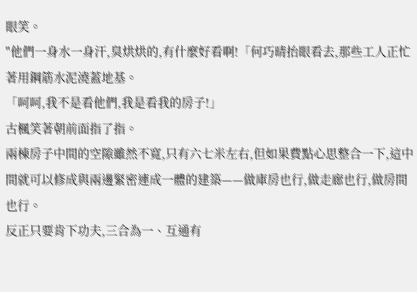眼笑。
"他們一身水一身汗,臭烘烘的,有什麼好看啊!「何巧晴抬眼看去,那些工人正忙著用鋼筋水泥澆蓋地基。
「呵呵,我不是看他們,我是看我的房子!」
古楓笑著朝前面指了指。
兩棟房子中間的空隙雖然不寬,只有六七米左右,但如果費點心思整合一下,這中間就可以修成與兩邊緊密連成一體的建築——做庫房也行,做走廊也行,做房間也行。
反正只要肯下功夫,三合為一、互通有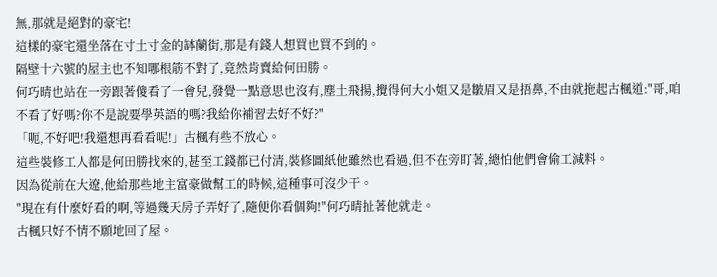無,那就是絕對的豪宅!
這樣的豪宅還坐落在寸土寸金的缽蘭街,那是有錢人想買也買不到的。
隔壁十六號的屋主也不知哪根筋不對了,竟然肯賣給何田勝。
何巧晴也站在一旁跟著傻看了一會兒,發覺一點意思也沒有,塵土飛揚,攪得何大小姐又是皺眉又是捂鼻,不由就拖起古楓道:"哥,咱不看了好嗎?你不是說要學英語的嗎?我給你補習去好不好?"
「呃,不好吧!我還想再看看呢!」古楓有些不放心。
這些裝修工人都是何田勝找來的,甚至工錢都已付清,裝修圖紙他雖然也看過,但不在旁盯著,總怕他們會偷工減料。
因為從前在大遼,他給那些地主富豪做幫工的時候,這種事可沒少干。
"現在有什麼好看的啊,等過幾天房子弄好了,隨便你看個夠!"何巧晴扯著他就走。
古楓只好不情不願地回了屋。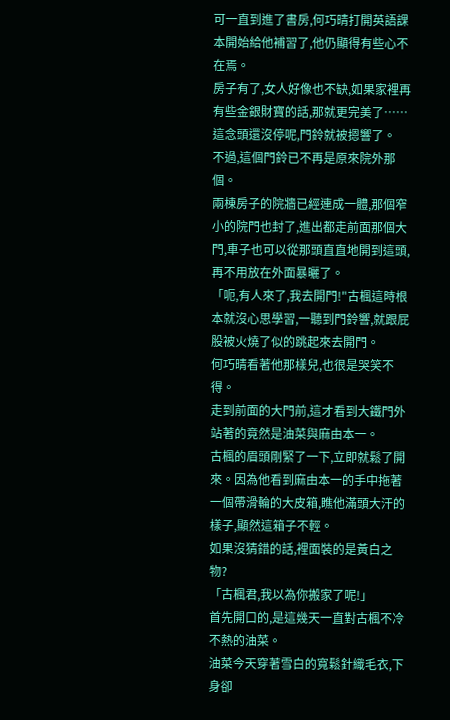可一直到進了書房,何巧晴打開英語課本開始給他補習了,他仍顯得有些心不在焉。
房子有了,女人好像也不缺,如果家裡再有些金銀財寶的話,那就更完美了……
這念頭還沒停呢,門鈴就被摁響了。
不過,這個門鈴已不再是原來院外那個。
兩棟房子的院牆已經連成一體,那個窄小的院門也封了,進出都走前面那個大門,車子也可以從那頭直直地開到這頭,再不用放在外面暴曬了。
「呃,有人來了,我去開門!"古楓這時根本就沒心思學習,一聽到門鈴響,就跟屁股被火燒了似的跳起來去開門。
何巧晴看著他那樣兒,也很是哭笑不得。
走到前面的大門前,這才看到大鐵門外站著的竟然是油菜與麻由本一。
古楓的眉頭剛緊了一下,立即就鬆了開來。因為他看到麻由本一的手中拖著一個帶滑輪的大皮箱,瞧他滿頭大汗的樣子,顯然這箱子不輕。
如果沒猜錯的話,裡面裝的是黃白之物?
「古楓君,我以為你搬家了呢!」
首先開口的,是這幾天一直對古楓不冷不熱的油菜。
油菜今天穿著雪白的寬鬆針織毛衣,下身卻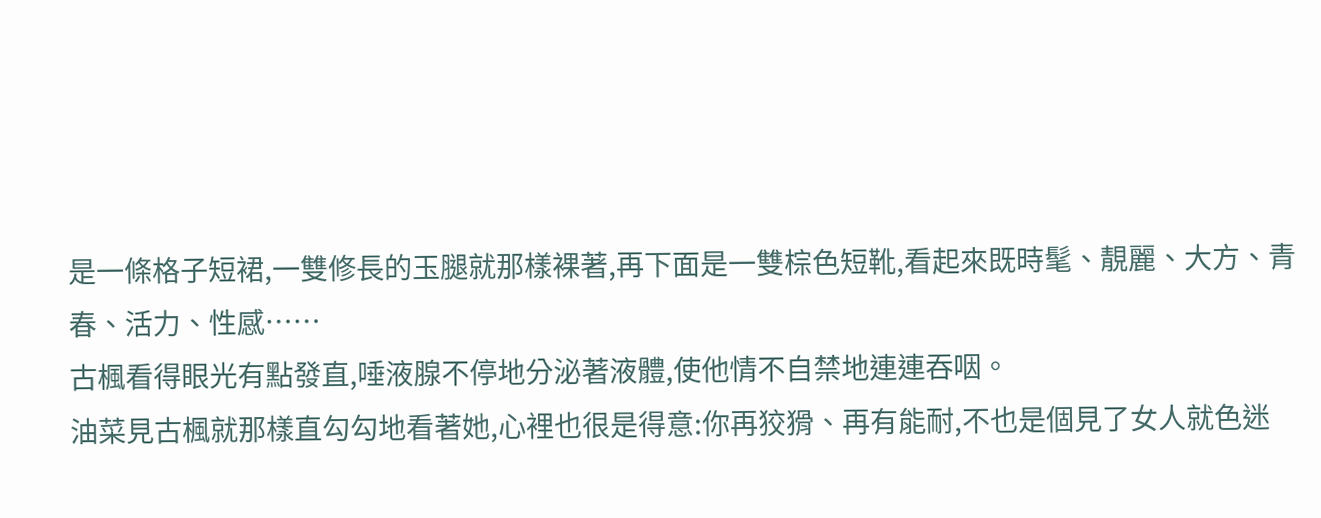是一條格子短裙,一雙修長的玉腿就那樣裸著,再下面是一雙棕色短靴,看起來既時髦、靚麗、大方、青春、活力、性感……
古楓看得眼光有點發直,唾液腺不停地分泌著液體,使他情不自禁地連連吞咽。
油菜見古楓就那樣直勾勾地看著她,心裡也很是得意:你再狡猾、再有能耐,不也是個見了女人就色迷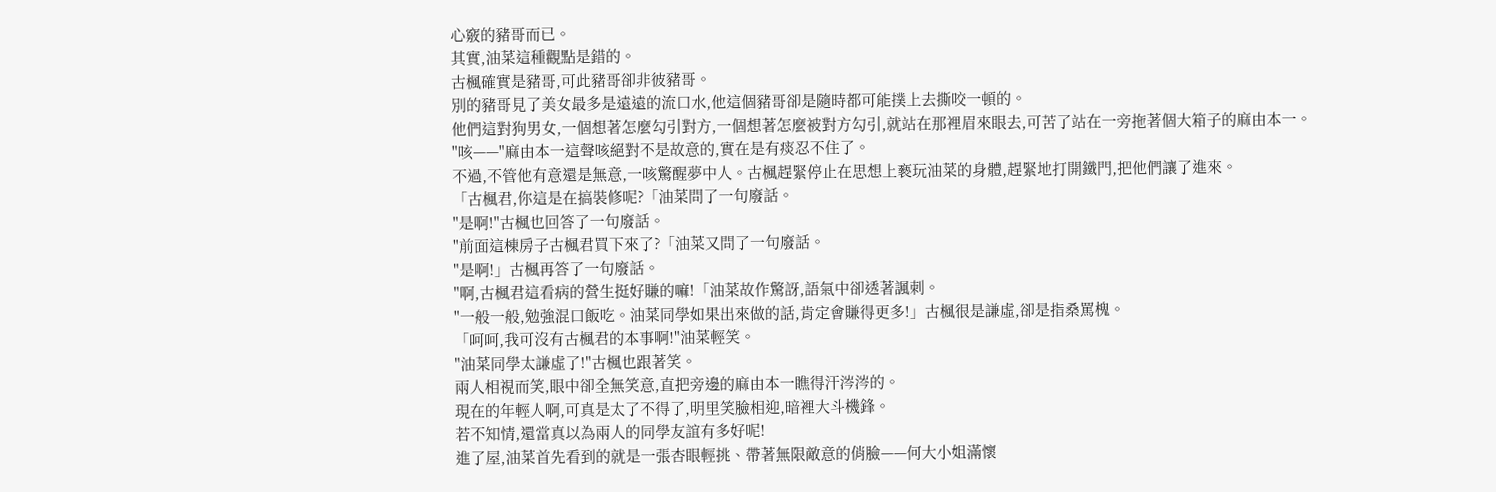心竅的豬哥而已。
其實,油菜這種觀點是錯的。
古楓確實是豬哥,可此豬哥卻非彼豬哥。
別的豬哥見了美女最多是遠遠的流口水,他這個豬哥卻是隨時都可能撲上去撕咬一頓的。
他們這對狗男女,一個想著怎麼勾引對方,一個想著怎麼被對方勾引,就站在那裡眉來眼去,可苦了站在一旁拖著個大箱子的麻由本一。
"咳——"麻由本一這聲咳絕對不是故意的,實在是有痰忍不住了。
不過,不管他有意還是無意,一咳驚醒夢中人。古楓趕緊停止在思想上褻玩油菜的身體,趕緊地打開鐵門,把他們讓了進來。
「古楓君,你這是在搞裝修呢?「油菜問了一句廢話。
"是啊!"古楓也回答了一句廢話。
"前面這棟房子古楓君買下來了?「油菜又問了一句廢話。
"是啊!」古楓再答了一句廢話。
"啊,古楓君這看病的營生挺好賺的嘛!「油菜故作驚訝,語氣中卻透著諷刺。
"一般一般,勉強混口飯吃。油菜同學如果出來做的話,肯定會賺得更多!」古楓很是謙虛,卻是指桑罵槐。
「呵呵,我可沒有古楓君的本事啊!"油菜輕笑。
"油菜同學太謙虛了!"古楓也跟著笑。
兩人相視而笑,眼中卻全無笑意,直把旁邊的麻由本一瞧得汗涔涔的。
現在的年輕人啊,可真是太了不得了,明里笑臉相迎,暗裡大斗機鋒。
若不知情,還當真以為兩人的同學友誼有多好呢!
進了屋,油菜首先看到的就是一張杏眼輕挑、帶著無限敵意的俏臉——何大小姐滿懷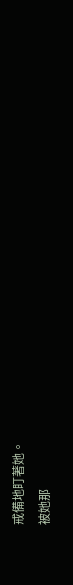戒備地盯著她。
被她那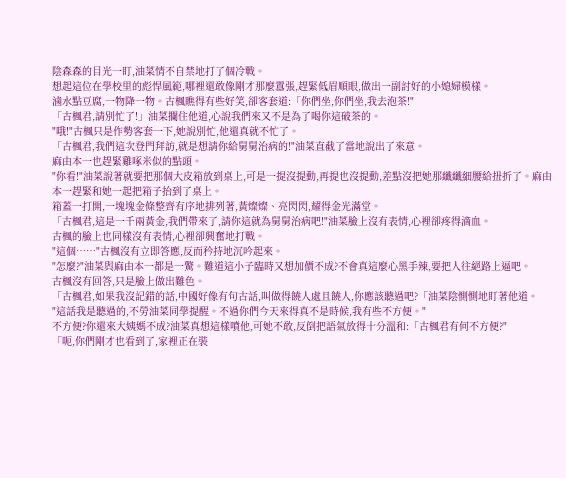陰森森的目光一盯,油菜情不自禁地打了個冷戰。
想起這位在學校里的彪悍風範,哪裡還敢像剛才那麼囂張,趕緊低眉順眼,做出一副討好的小媳婦模樣。
滷水點豆腐,一物降一物。古楓瞧得有些好笑,卻客套道:「你們坐,你們坐,我去泡茶!"
「古楓君,請別忙了!」油菜攔住他道,心說我們來又不是為了喝你這破茶的。
"哦!"古楓只是作勢客套一下,她說別忙,他還真就不忙了。
「古楓君,我們這次登門拜訪,就是想請你給舅舅治病的!"油菜直截了當地說出了來意。
麻由本一也趕緊雞啄米似的點頭。
"你看!"油菜說著就要把那個大皮箱放到桌上,可是一提沒提動,再提也沒提動,差點沒把她那纖纖細腰給扭折了。麻由本一趕緊和她一起把箱子抬到了桌上。
箱蓋一打開,一塊塊金條整齊有序地排列著,黃燦燦、亮閃閃,耀得金光滿堂。
「古楓君,這是一千兩黃金,我們帶來了,請你這就為舅舅治病吧!"油菜臉上沒有表情,心裡卻疼得滴血。
古楓的臉上也同樣沒有表情,心裡卻興奮地打戰。
"這個……"古楓沒有立即答應,反而矜持地沉吟起來。
"怎麼?"油菜與麻由本一都是一驚。難道這小子臨時又想加價不成?不會真這麼心黑手辣,要把人往絕路上逼吧。
古楓沒有回答,只是臉上做出難色。
「古楓君,如果我沒記錯的話,中國好像有句古話,叫做得饒人處且饒人,你應該聽過吧?「油菜陰惻惻地盯著他道。
"這話我是聽過的,不勞油菜同學提醒。不過你們今天來得真不是時候,我有些不方便。"
不方便?你還來大姨媽不成?油菜真想這樣噴他,可她不敢,反倒把語氣放得十分溫和:「古楓君有何不方便?"
「呃,你們剛才也看到了,家裡正在裝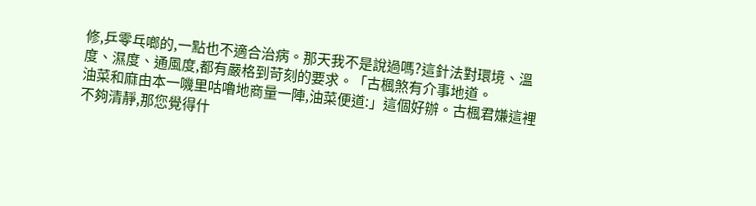修,乒零乓啷的,一點也不適合治病。那天我不是說過嗎?這針法對環境、溫度、濕度、通風度,都有嚴格到苛刻的要求。「古楓煞有介事地道。
油菜和麻由本一嘰里咕嚕地商量一陣,油菜便道:」這個好辦。古楓君嫌這裡不夠清靜,那您覺得什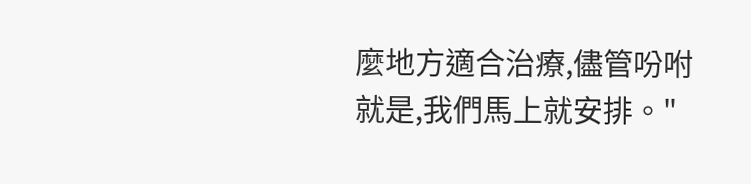麼地方適合治療,儘管吩咐就是,我們馬上就安排。"